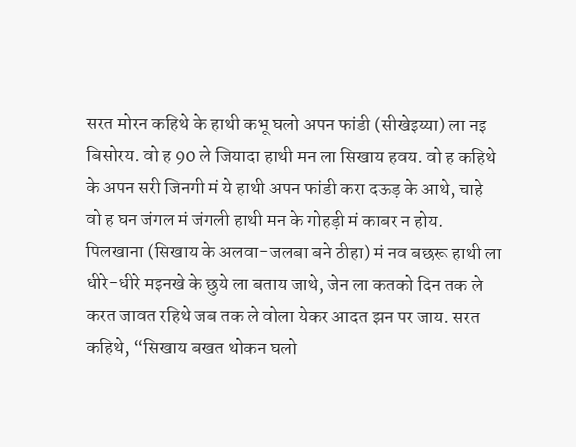सरत मोरन कहिथे के हाथी कभू घलो अपन फांडी (सीखेइय्या) ला नइ बिसोरय. वो ह 90 ले जियादा हाथी मन ला सिखाय हवय. वो ह कहिथे के अपन सरी जिनगी मं ये हाथी अपन फांडी करा दऊड़ के आथे, चाहे वो ह घन जंगल मं जंगली हाथी मन के गोहड़ी मं काबर न होय.
पिलखाना (सिखाय के अलवा-जलबा बने ठीहा) मं नव बछरू हाथी ला धीरे-धीरे मइनखे के छुये ला बताय जाथे, जेन ला कतको दिन तक ले करत जावत रहिथे जब तक ले वोला येकर आदत झन पर जाय. सरत कहिथे, “सिखाय बखत थोकन घलो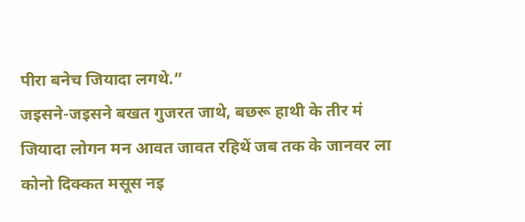पीरा बनेच जियादा लगथे.”
जइसने-जइसने बखत गुजरत जाथे, बछरू हाथी के तीर मं जियादा लोगन मन आवत जावत रहिथें जब तक के जानवर ला कोनो दिक्कत मसूस नइ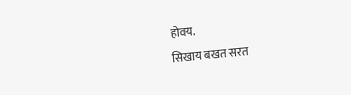होवय.
सिखाय बखत सरत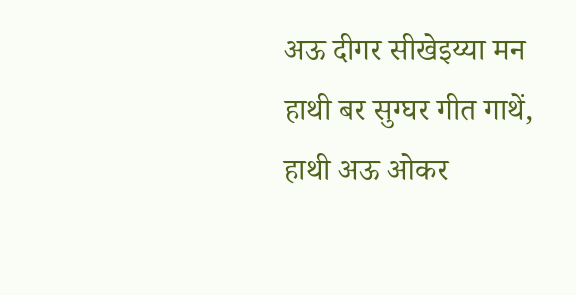अऊ दीगर सीखेइय्या मन हाथी बर सुग्घर गीत गाथें, हाथी अऊ ओकर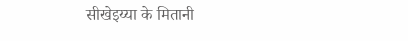सीखेइय्या के मितानी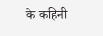के कहिनी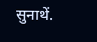सुनाथें.